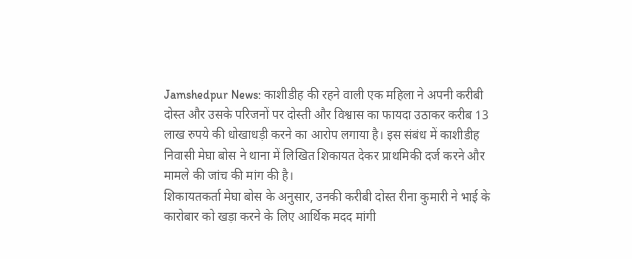Jamshedpur News: काशीडीह की रहने वाली एक महिला ने अपनी करीबी दोस्त और उसके परिजनों पर दोस्ती और विश्वास का फायदा उठाकर करीब 13 लाख रुपये की धोखाधड़ी करने का आरोप लगाया है। इस संबंध में काशीडीह निवासी मेघा बोस ने थाना में लिखित शिकायत देकर प्राथमिकी दर्ज करने और मामले की जांच की मांग की है।
शिकायतकर्ता मेघा बोस के अनुसार, उनकी करीबी दोस्त रीना कुमारी ने भाई के कारोबार को खड़ा करने के लिए आर्थिक मदद मांगी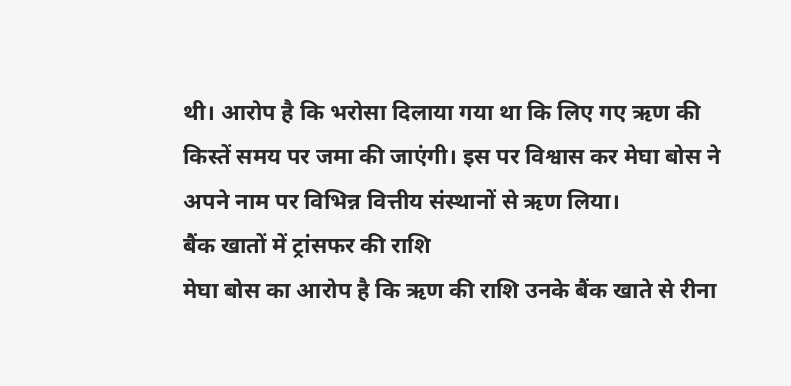थी। आरोप है कि भरोसा दिलाया गया था कि लिए गए ऋण की किस्तें समय पर जमा की जाएंगी। इस पर विश्वास कर मेघा बोस ने अपने नाम पर विभिन्न वित्तीय संस्थानों से ऋण लिया।
बैंक खातों में ट्रांसफर की राशि
मेघा बोस का आरोप है कि ऋण की राशि उनके बैंक खाते से रीना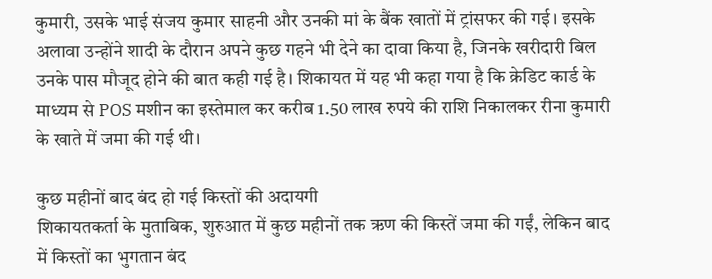कुमारी, उसके भाई संजय कुमार साहनी और उनकी मां के बैंक खातों में ट्रांसफर की गई। इसके अलावा उन्होंने शादी के दौरान अपने कुछ गहने भी देने का दावा किया है, जिनके खरीदारी बिल उनके पास मौजूद होने की बात कही गई है। शिकायत में यह भी कहा गया है कि क्रेडिट कार्ड के माध्यम से POS मशीन का इस्तेमाल कर करीब 1.50 लाख रुपये की राशि निकालकर रीना कुमारी के खाते में जमा की गई थी।

कुछ महीनों बाद बंद हो गई किस्तों की अदायगी
शिकायतकर्ता के मुताबिक, शुरुआत में कुछ महीनों तक ऋण की किस्तें जमा की गईं, लेकिन बाद में किस्तों का भुगतान बंद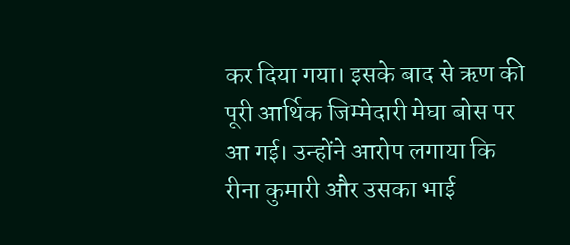कर दिया गया। इसके बाद से ऋण की पूरी आर्थिक जिम्मेदारी मेघा बोस पर आ गई। उन्होंने आरोप लगाया कि रीना कुमारी और उसका भाई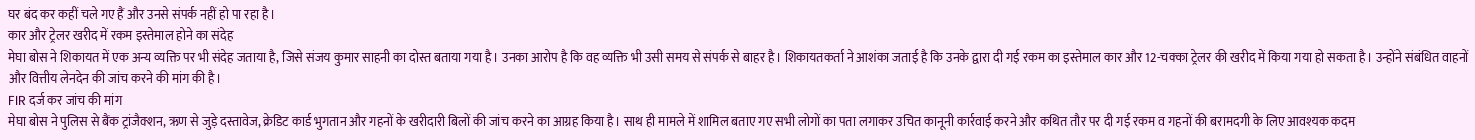घर बंद कर कहीं चले गए हैं और उनसे संपर्क नहीं हो पा रहा है।
कार और ट्रेलर खरीद में रकम इस्तेमाल होने का संदेह
मेघा बोस ने शिकायत में एक अन्य व्यक्ति पर भी संदेह जताया है, जिसे संजय कुमार साहनी का दोस्त बताया गया है। उनका आरोप है कि वह व्यक्ति भी उसी समय से संपर्क से बाहर है। शिकायतकर्ता ने आशंका जताई है कि उनके द्वारा दी गई रकम का इस्तेमाल कार और 12-चक्का ट्रेलर की खरीद में किया गया हो सकता है। उन्होंने संबंधित वाहनों और वित्तीय लेनदेन की जांच करने की मांग की है।
FIR दर्ज कर जांच की मांग
मेघा बोस ने पुलिस से बैंक ट्रांजैक्शन, ऋण से जुड़े दस्तावेज, क्रेडिट कार्ड भुगतान और गहनों के खरीदारी बिलों की जांच करने का आग्रह किया है। साथ ही मामले में शामिल बताए गए सभी लोगों का पता लगाकर उचित कानूनी कार्रवाई करने और कथित तौर पर दी गई रकम व गहनों की बरामदगी के लिए आवश्यक कदम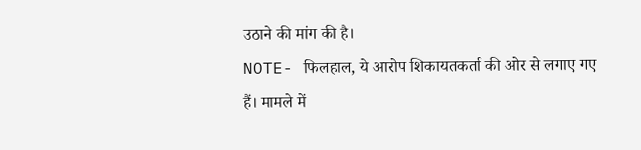उठाने की मांग की है।
NOTE- फिलहाल, ये आरोप शिकायतकर्ता की ओर से लगाए गए हैं। मामले में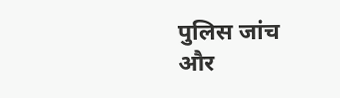पुलिस जांच और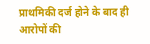प्राथमिकी दर्ज होने के बाद ही आरोपों की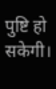पुष्टि हो सकेगी।